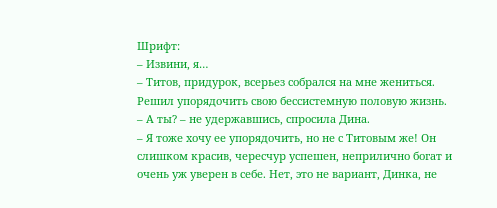Шрифт:
– Извини, я…
– Титов, придурок, всерьез собрался на мне жениться. Решил упорядочить свою бессистемную половую жизнь.
– А ты? – не удержавшись, спросила Дина.
– Я тоже хочу ее упорядочить, но не с Титовым же! Он слишком красив, чересчур успешен, неприлично богат и очень уж уверен в себе. Нет, это не вариант, Динка, не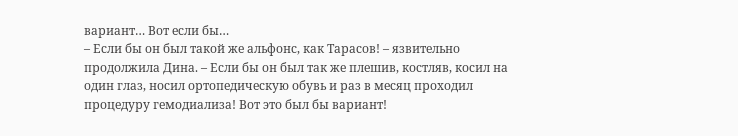вариант… Вот если бы…
– Если бы он был такой же альфонс, как Тарасов! – язвительно продолжила Дина. – Если бы он был так же плешив, костляв, косил на один глаз, носил ортопедическую обувь и раз в месяц проходил процедуру гемодиализа! Вот это был бы вариант!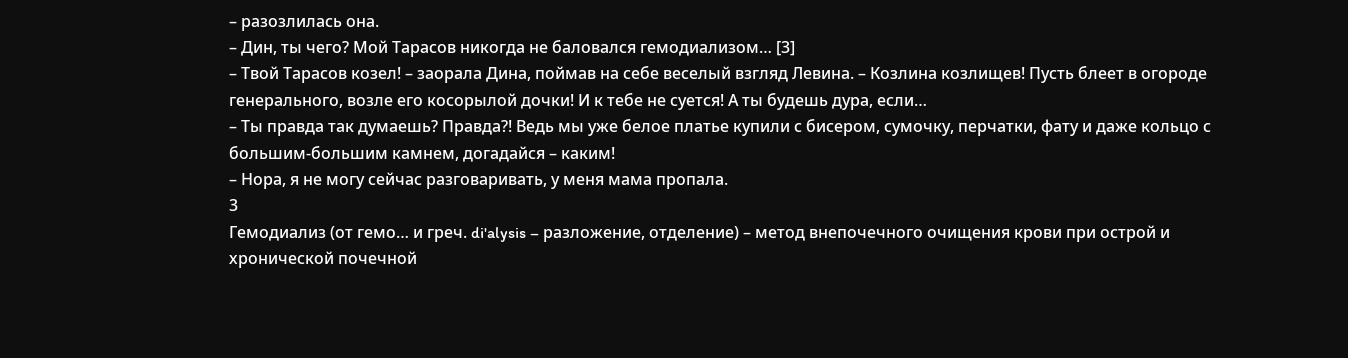– разозлилась она.
– Дин, ты чего? Мой Тарасов никогда не баловался гемодиализом… [3]
– Твой Тарасов козел! – заорала Дина, поймав на себе веселый взгляд Левина. – Козлина козлищев! Пусть блеет в огороде генерального, возле его косорылой дочки! И к тебе не суется! А ты будешь дура, если…
– Ты правда так думаешь? Правда?! Ведь мы уже белое платье купили с бисером, сумочку, перчатки, фату и даже кольцо с большим-большим камнем, догадайся – каким!
– Нора, я не могу сейчас разговаривать, у меня мама пропала.
3
Гемодиализ (от гемо… и греч. di'alysis – разложение, отделение) – метод внепочечного очищения крови при острой и хронической почечной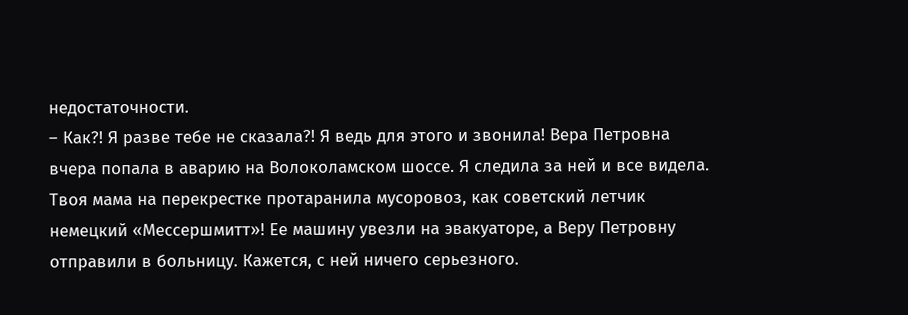недостаточности.
– Как?! Я разве тебе не сказала?! Я ведь для этого и звонила! Вера Петровна вчера попала в аварию на Волоколамском шоссе. Я следила за ней и все видела. Твоя мама на перекрестке протаранила мусоровоз, как советский летчик немецкий «Мессершмитт»! Ее машину увезли на эвакуаторе, а Веру Петровну отправили в больницу. Кажется, с ней ничего серьезного.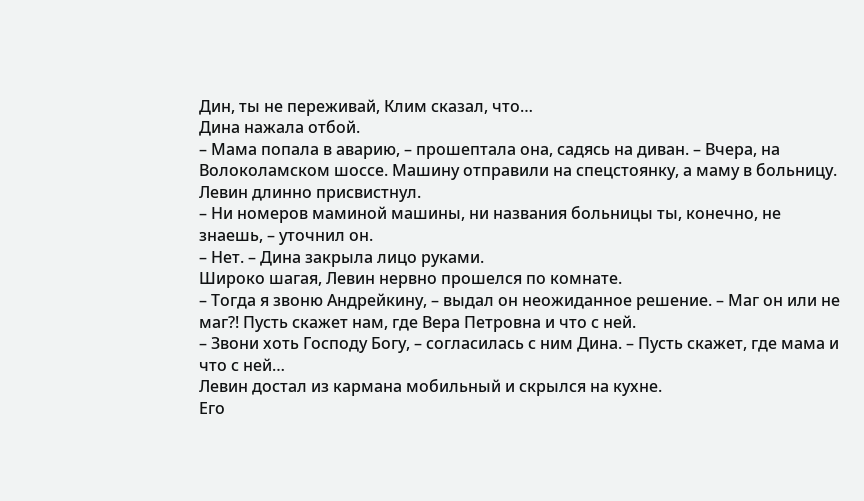Дин, ты не переживай, Клим сказал, что…
Дина нажала отбой.
– Мама попала в аварию, – прошептала она, садясь на диван. – Вчера, на Волоколамском шоссе. Машину отправили на спецстоянку, а маму в больницу.
Левин длинно присвистнул.
– Ни номеров маминой машины, ни названия больницы ты, конечно, не знаешь, – уточнил он.
– Нет. – Дина закрыла лицо руками.
Широко шагая, Левин нервно прошелся по комнате.
– Тогда я звоню Андрейкину, – выдал он неожиданное решение. – Маг он или не маг?! Пусть скажет нам, где Вера Петровна и что с ней.
– Звони хоть Господу Богу, – согласилась с ним Дина. – Пусть скажет, где мама и что с ней…
Левин достал из кармана мобильный и скрылся на кухне.
Его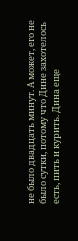не было двадцать минут. А может, его не было сутки, потому что Дине захотелось есть, пить и курить. Дина еще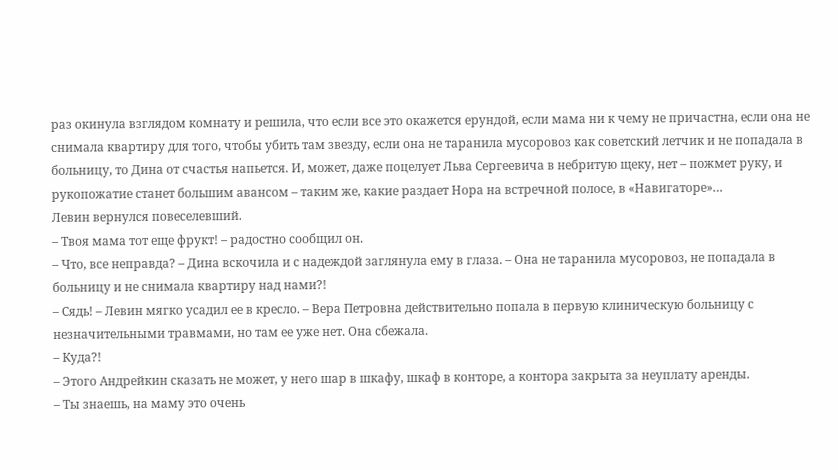раз окинула взглядом комнату и решила, что если все это окажется ерундой, если мама ни к чему не причастна, если она не снимала квартиру для того, чтобы убить там звезду, если она не таранила мусоровоз как советский летчик и не попадала в больницу, то Дина от счастья напьется. И, может, даже поцелует Льва Сергеевича в небритую щеку, нет – пожмет руку, и рукопожатие станет большим авансом – таким же, какие раздает Нора на встречной полосе, в «Навигаторе»…
Левин вернулся повеселевший.
– Твоя мама тот еще фрукт! – радостно сообщил он.
– Что, все неправда? – Дина вскочила и с надеждой заглянула ему в глаза. – Она не таранила мусоровоз, не попадала в больницу и не снимала квартиру над нами?!
– Сядь! – Левин мягко усадил ее в кресло. – Вера Петровна действительно попала в первую клиническую больницу с незначительными травмами, но там ее уже нет. Она сбежала.
– Куда?!
– Этого Андрейкин сказать не может, у него шар в шкафу, шкаф в конторе, а контора закрыта за неуплату аренды.
– Ты знаешь, на маму это очень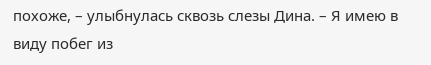похоже, – улыбнулась сквозь слезы Дина. – Я имею в виду побег из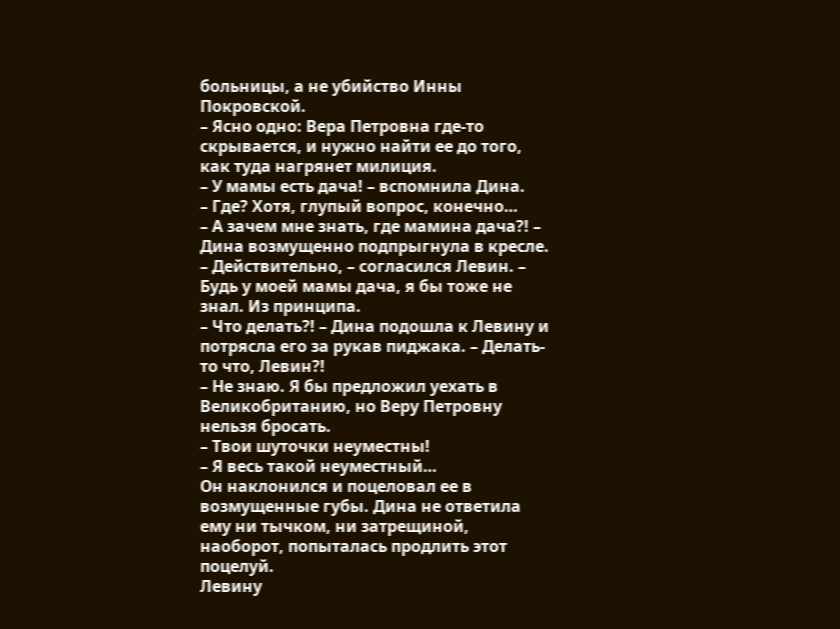больницы, а не убийство Инны Покровской.
– Ясно одно: Вера Петровна где-то скрывается, и нужно найти ее до того, как туда нагрянет милиция.
– У мамы есть дача! – вспомнила Дина.
– Где? Хотя, глупый вопрос, конечно…
– А зачем мне знать, где мамина дача?! – Дина возмущенно подпрыгнула в кресле.
– Действительно, – согласился Левин. – Будь у моей мамы дача, я бы тоже не знал. Из принципа.
– Что делать?! – Дина подошла к Левину и потрясла его за рукав пиджака. – Делать-то что, Левин?!
– Не знаю. Я бы предложил уехать в Великобританию, но Веру Петровну нельзя бросать.
– Твои шуточки неуместны!
– Я весь такой неуместный…
Он наклонился и поцеловал ее в возмущенные губы. Дина не ответила ему ни тычком, ни затрещиной, наоборот, попыталась продлить этот поцелуй.
Левину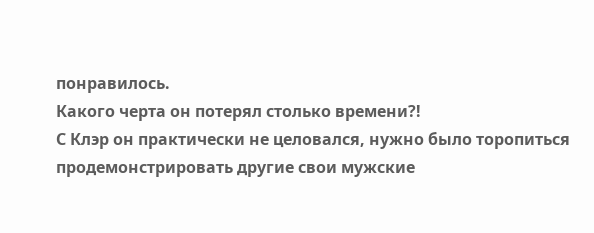понравилось.
Какого черта он потерял столько времени?!
С Клэр он практически не целовался, нужно было торопиться продемонстрировать другие свои мужские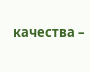качества –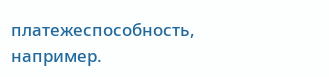платежеспособность, например.